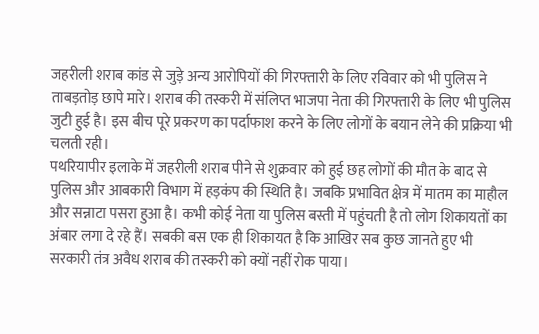जहरीली शराब कांड से जुड़े अन्य आरोपियों की गिरफ्तारी के लिए रविवार को भी पुलिस ने ताबड़तोड़ छापे मारे। शराब की तस्करी में संलिप्त भाजपा नेता की गिरफ्तारी के लिए भी पुलिस जुटी हुई है। इस बीच पूरे प्रकरण का पर्दाफाश करने के लिए लोगों के बयान लेने की प्रक्रिया भी चलती रही।
पथरियापीर इलाके में जहरीली शराब पीने से शुक्रवार को हुई छह लोगों की मौत के बाद से पुलिस और आबकारी विभाग में हड़कंप की स्थिति है। जबकि प्रभावित क्षेत्र में मातम का माहौल और सन्नाटा पसरा हुआ है। कभी कोई नेता या पुलिस बस्ती में पहुंचती है तो लोग शिकायतों का अंबार लगा दे रहे हैं। सबकी बस एक ही शिकायत है कि आखिर सब कुछ जानते हुए भी सरकारी तंत्र अवैध शराब की तस्करी को क्यों नहीं रोक पाया।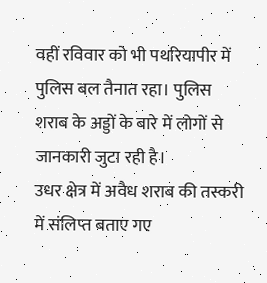वहीं रविवार को भी पथरियापीर में पुलिस बल तैनात रहा। पुलिस शराब के अड्डों के बारे में लोगों से जानकारी जुटा रही है।
उधर क्षेत्र में अवैध शराब की तस्करी में संलिप्त बताए गए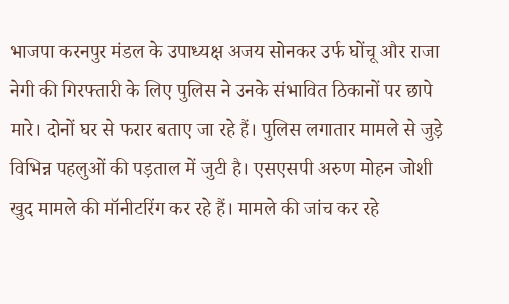भाजपा करनपुर मंडल के उपाध्यक्ष अजय सोनकर उर्फ घोंचू और राजा नेगी की गिरफ्तारी के लिए पुलिस ने उनके संभावित ठिकानों पर छापे मारे। दोनों घर से फरार बताए जा रहे हैं। पुलिस लगातार मामले से जुड़े विभिन्न पहलुओं की पड़ताल में जुटी है। एसएसपी अरुण मोहन जोशी खुद मामले की मॉनीटरिंग कर रहे हैं। मामले की जांच कर रहे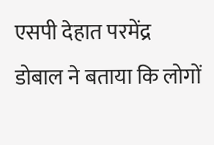एसपी देहात परमेंद्र डोबाल ने बताया कि लोगों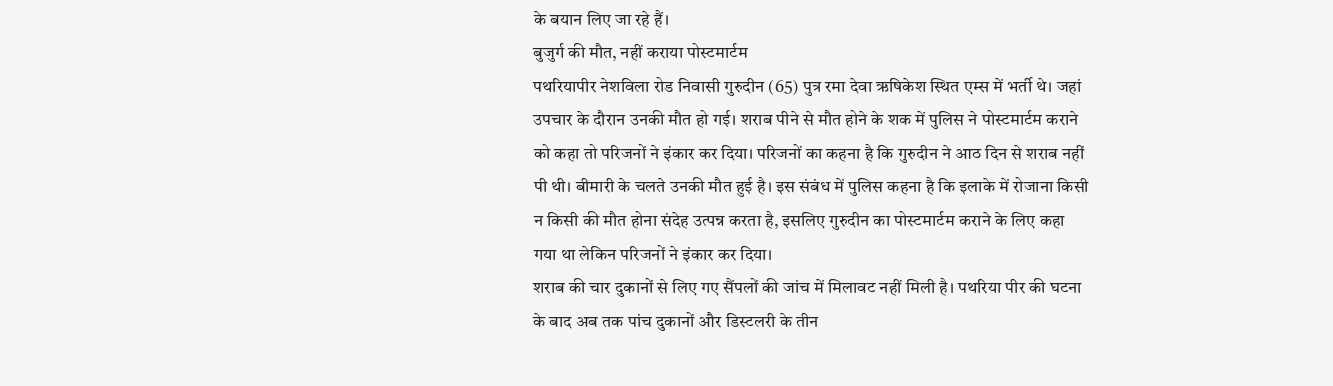के बयान लिए जा रहे हैं।
बुजुर्ग की मौत, नहीं कराया पोस्टमार्टम
पथरियापीर नेशविला रोड निवासी गुरुदीन (65) पुत्र रमा देवा ऋषिकेश स्थित एम्स में भर्ती थे। जहां उपचार के दौरान उनकी मौत हो गई। शराब पीने से मौत होने के शक में पुलिस ने पोस्टमार्टम कराने को कहा तो परिजनों ने इंकार कर दिया। परिजनों का कहना है कि गुरुदीन ने आठ दिन से शराब नहीं पी थी। बीमारी के चलते उनकी मौत हुई है। इस संबंध में पुलिस कहना है कि इलाके में रोजाना किसी न किसी की मौत होना संदेह उत्पन्न करता है, इसलिए गुरुदीन का पोस्टमार्टम कराने के लिए कहा गया था लेकिन परिजनों ने इंकार कर दिया।
शराब की चार दुकानों से लिए गए सैंपलों की जांच में मिलावट नहीं मिली है। पथरिया पीर की घटना के बाद अब तक पांच दुकानों और डिस्टलरी के तीन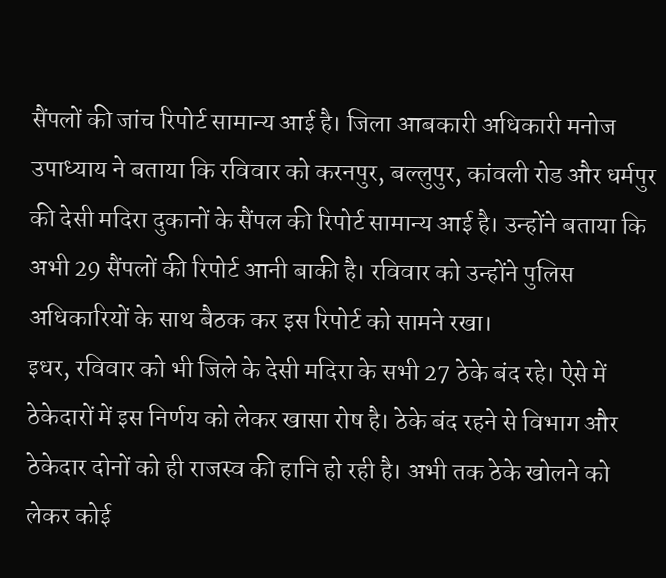सैंपलों की जांच रिपोर्ट सामान्य आई है। जिला आबकारी अधिकारी मनोज उपाध्याय ने बताया कि रविवार को करनपुर, बल्लुपुर, कांवली रोड और धर्मपुर की देसी मदिरा दुकानों के सैंपल की रिपोर्ट सामान्य आई है। उन्होंने बताया कि अभी 29 सैंपलों की रिपोर्ट आनी बाकी है। रविवार को उन्होंने पुलिस अधिकारियों के साथ बैठक कर इस रिपोर्ट को सामने रखा।
इधर, रविवार को भी जिले के देसी मदिरा के सभी 27 ठेके बंद रहे। ऐसे में ठेकेदारों में इस निर्णय को लेकर खासा रोष है। ठेके बंद रहने से विभाग और ठेकेदार दोनों को ही राजस्व की हानि हो रही है। अभी तक ठेके खोलने को लेकर कोई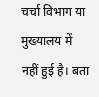चर्चा विभाग या मुख्यालय में नहीं हुई है। बता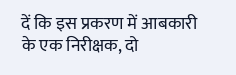दें कि इस प्रकरण में आबकारी के एक निरीक्षक, दो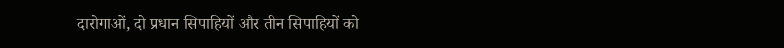दारोगाओं, दो प्रधान सिपाहियों और तीन सिपाहियों को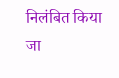निलंबित किया जा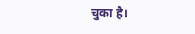चुका है।